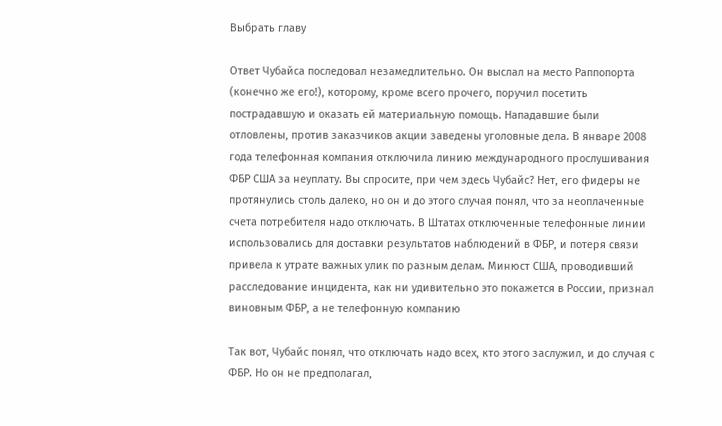Выбрать главу

Ответ Чубайса последовал незамедлительно. Он выслал на место Раппопорта (конечно же его!), которому, кроме всего прочего, поручил посетить пострадавшую и оказать ей материальную помощь. Нападавшие были отловлены, против заказчиков акции заведены уголовные дела. В январе 2008 года телефонная компания отключила линию международного прослушивания ФБР США за неуплату. Вы спросите, при чем здесь Чубайс? Нет, его фидеры не протянулись столь далеко, но он и до этого случая понял, что за неоплаченные счета потребителя надо отключать. В Штатах отключенные телефонные линии использовались для доставки результатов наблюдений в ФБР, и потеря связи привела к утрате важных улик по разным делам. Минюст США, проводивший расследование инцидента, как ни удивительно это покажется в России, признал виновным ФБР, а не телефонную компанию

Так вот, Чубайс понял, что отключать надо всех, кто этого заслужил, и до случая с ФБР. Но он не предполагал,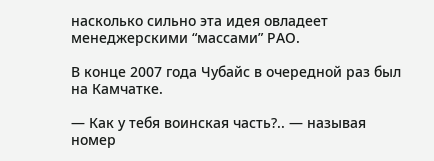насколько сильно эта идея овладеет менеджерскими “массами” РАО.

В конце 2007 года Чубайс в очередной раз был на Камчатке.

— Как у тебя воинская часть?.. — называя номер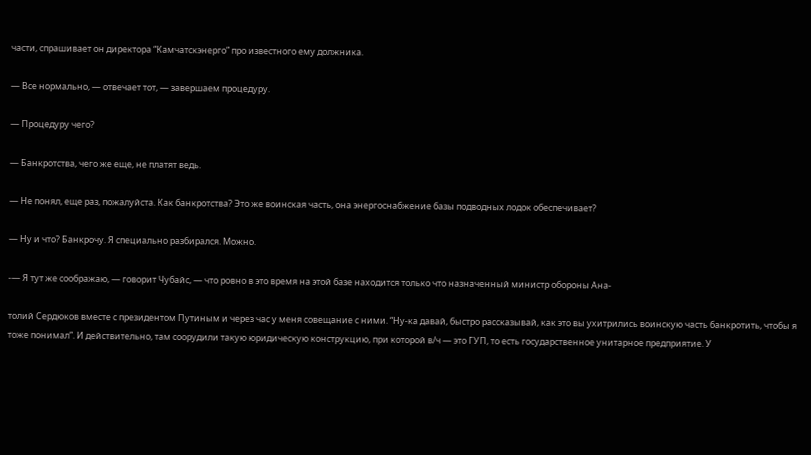части, спрашивает он директора “Камчатскэнерго” про известного ему должника.

— Все нормально, — отвечает тот, — завершаем процедуру.

— Процедуру чего?

— Банкротства, чего же еще, не платят ведь.

— Не понял, еще раз, пожалуйста. Как банкротства? Это же воинская часть, она энергоснабжение базы подводных лодок обеспечивает?

— Ну и что? Банкрочу. Я специально разбирался. Можно.

-— Я тут же соображаю, — говорит Чубайс, — что ровно в это время на этой базе находится только что назначенный министр обороны Ана-

толий Сердюков вместе с президентом Путиным и через час у меня совещание с ними. “Ну-ка давай, быстро рассказывай, как это вы ухитрились воинскую часть банкротить, чтобы я тоже понимал”. И действительно, там соорудили такую юридическую конструкцию, при которой в/ч — это ГУП, то есть государственное унитарное предприятие. У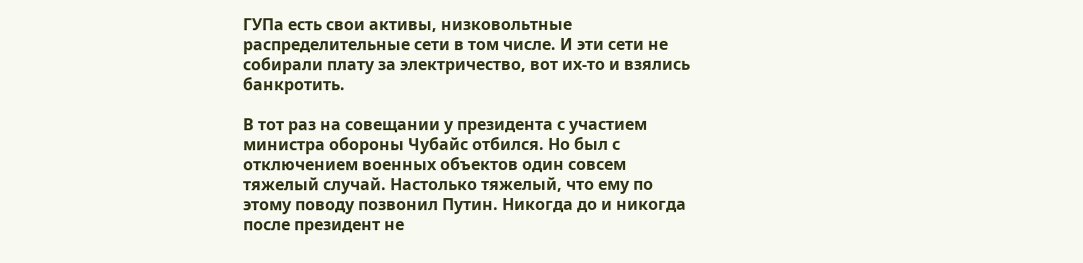ГУПа есть свои активы, низковольтные распределительные сети в том числе. И эти сети не собирали плату за электричество, вот их-то и взялись банкротить.

В тот раз на совещании у президента с участием министра обороны Чубайс отбился. Но был с отключением военных объектов один совсем тяжелый случай. Настолько тяжелый, что ему по этому поводу позвонил Путин. Никогда до и никогда после президент не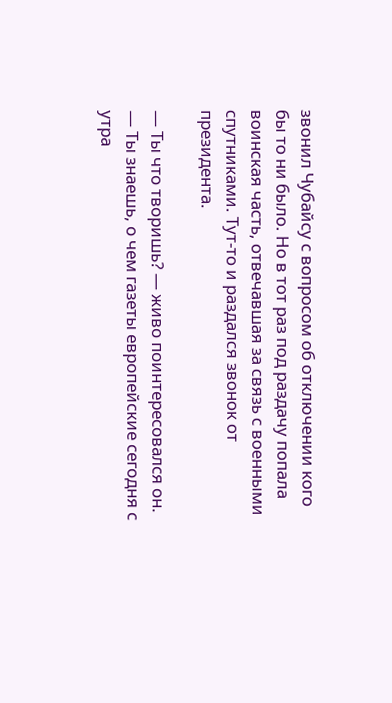звонил Чубайсу с вопросом об отключении кого бы то ни было. Но в тот раз под раздачу попала воинская часть, отвечавшая за связь с военными спутниками. Тут-то и раздался звонок от президента.

— Ты что творишь? — живо поинтересовался он. — Ты знаешь, о чем газеты европейские сегодня с утра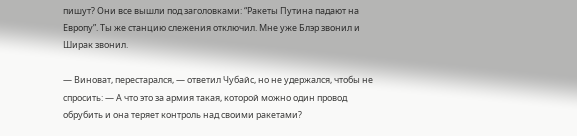пишут? Они все вышли под заголовками: “Ракеты Путина падают на Европу”. Ты же станцию слежения отключил. Мне уже Блэр звонил и Ширак звонил.

— Виноват, перестарался, — ответил Чубайс, но не удержался, чтобы не спросить: — А что это за армия такая, которой можно один провод обрубить и она теряет контроль над своими ракетами?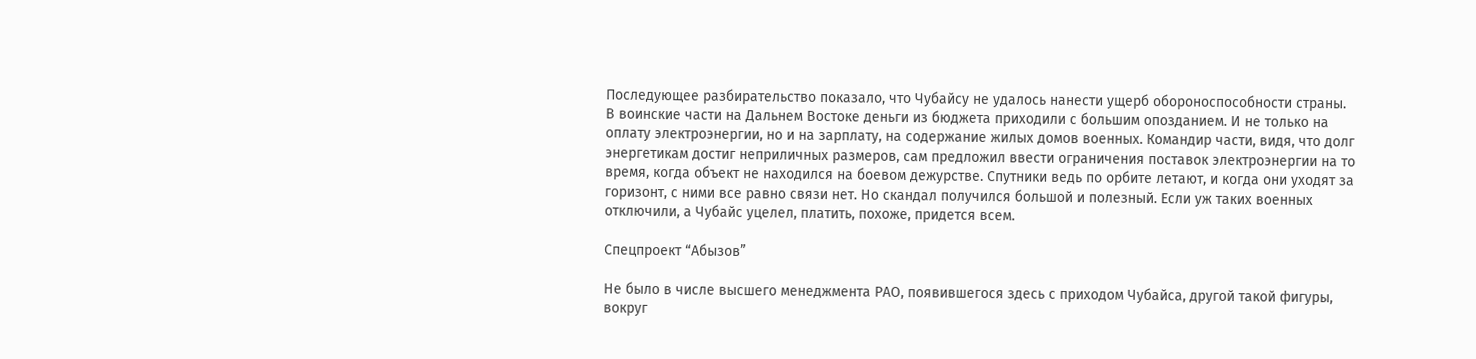Последующее разбирательство показало, что Чубайсу не удалось нанести ущерб обороноспособности страны. В воинские части на Дальнем Востоке деньги из бюджета приходили с большим опозданием. И не только на оплату электроэнергии, но и на зарплату, на содержание жилых домов военных. Командир части, видя, что долг энергетикам достиг неприличных размеров, сам предложил ввести ограничения поставок электроэнергии на то время, когда объект не находился на боевом дежурстве. Спутники ведь по орбите летают, и когда они уходят за горизонт, с ними все равно связи нет. Но скандал получился большой и полезный. Если уж таких военных отключили, а Чубайс уцелел, платить, похоже, придется всем.

Спецпроект “Абызов”

Не было в числе высшего менеджмента РАО, появившегося здесь с приходом Чубайса, другой такой фигуры, вокруг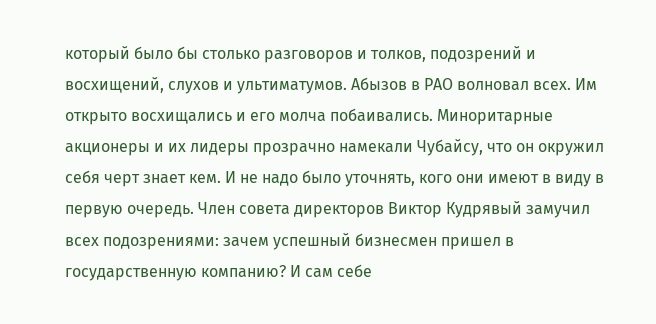который было бы столько разговоров и толков, подозрений и восхищений, слухов и ультиматумов. Абызов в РАО волновал всех. Им открыто восхищались и его молча побаивались. Миноритарные акционеры и их лидеры прозрачно намекали Чубайсу, что он окружил себя черт знает кем. И не надо было уточнять, кого они имеют в виду в первую очередь. Член совета директоров Виктор Кудрявый замучил всех подозрениями: зачем успешный бизнесмен пришел в государственную компанию? И сам себе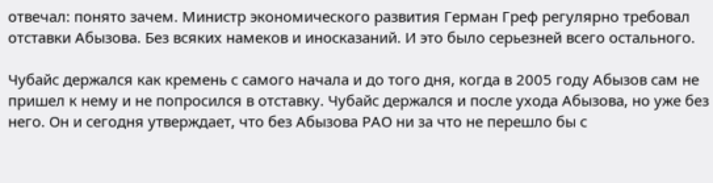отвечал: понято зачем. Министр экономического развития Герман Греф регулярно требовал отставки Абызова. Без всяких намеков и иносказаний. И это было серьезней всего остального.

Чубайс держался как кремень с самого начала и до того дня, когда в 2005 году Абызов сам не пришел к нему и не попросился в отставку. Чубайс держался и после ухода Абызова, но уже без него. Он и сегодня утверждает, что без Абызова РАО ни за что не перешло бы с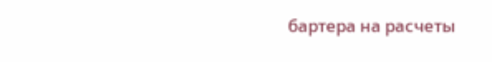бартера на расчеты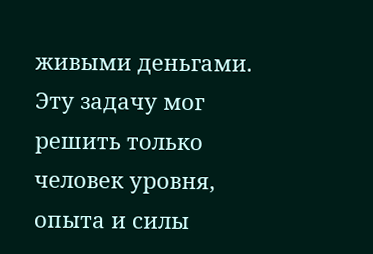живыми деньгами. Эту задачу мог решить только человек уровня, опыта и силы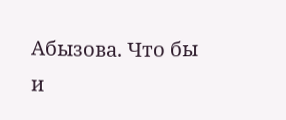Абызова. Что бы и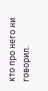кто про него ни говорил.